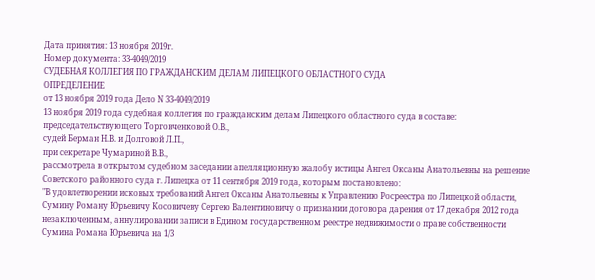Дата принятия: 13 ноября 2019г.
Номер документа: 33-4049/2019
СУДЕБНАЯ КОЛЛЕГИЯ ПО ГРАЖДАНСКИМ ДЕЛАМ ЛИПЕЦКОГО ОБЛАСТНОГО СУДА
ОПРЕДЕЛЕНИЕ
от 13 ноября 2019 года Дело N 33-4049/2019
13 ноября 2019 года судебная коллегия по гражданским делам Липецкого областного суда в составе:
председательствующего Торговченковой О.В.,
судей Берман Н.В. и Долговой Л.П.,
при секретаре Чумариной В.В.,
рассмотрела в открытом судебном заседании апелляционную жалобу истицы Ангел Оксаны Анатольевны на решение Советского районного суда г. Липецка от 11 сентября 2019 года, которым постановлено:
"В удовлетворении исковых требований Ангел Оксаны Анатольевны к Управлению Росреестра по Липецкой области, Сумину Роману Юрьевичу Косовичеву Сергею Валентиновичу о признании договора дарения от 17 декабря 2012 года незаключенным, аннулировании записи в Едином государственном реестре недвижимости о праве собственности Сумина Романа Юрьевича на 1/3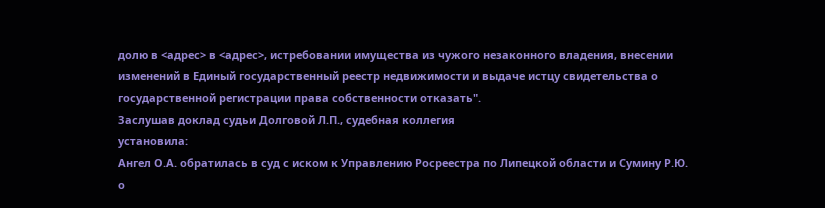долю в <адрес> в <адрес>, истребовании имущества из чужого незаконного владения, внесении изменений в Единый государственный реестр недвижимости и выдаче истцу свидетельства о государственной регистрации права собственности отказать".
Заслушав доклад судьи Долговой Л.П., судебная коллегия
установила:
Ангел О.А. обратилась в суд с иском к Управлению Росреестра по Липецкой области и Сумину Р.Ю. о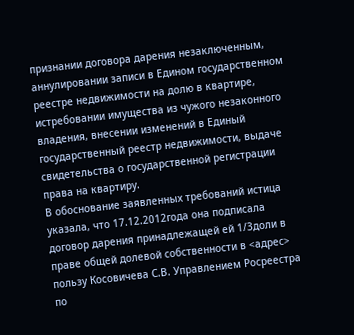признании договора дарения незаключенным, аннулировании записи в Едином государственном реестре недвижимости на долю в квартире, истребовании имущества из чужого незаконного владения, внесении изменений в Единый государственный реестр недвижимости, выдаче свидетельства о государственной регистрации права на квартиру.
В обоснование заявленных требований истица указала, что 17.12.2012года она подписала договор дарения принадлежащей ей 1/3доли в праве общей долевой собственности в <адрес> пользу Косовичева С.В. Управлением Росреестра по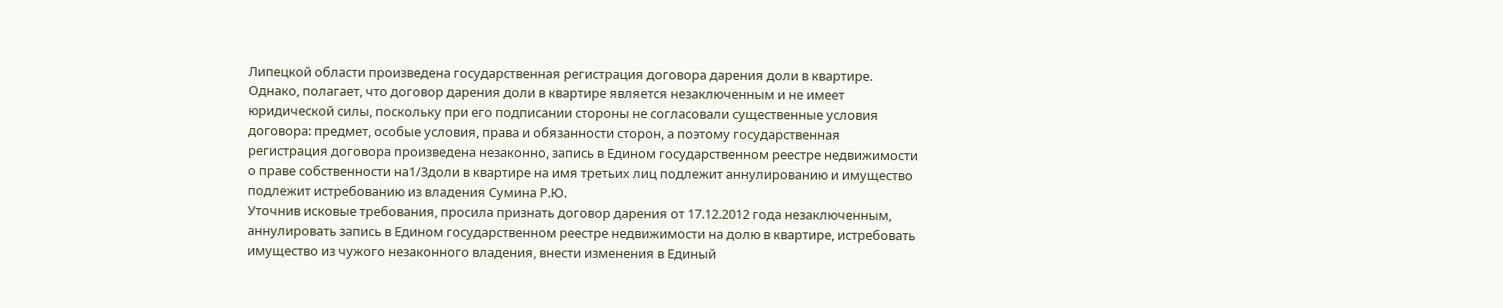Липецкой области произведена государственная регистрация договора дарения доли в квартире. Однако, полагает, что договор дарения доли в квартире является незаключенным и не имеет юридической силы, поскольку при его подписании стороны не согласовали существенные условия договора: предмет, особые условия, права и обязанности сторон, а поэтому государственная регистрация договора произведена незаконно, запись в Едином государственном реестре недвижимости о праве собственности на1/3доли в квартире на имя третьих лиц подлежит аннулированию и имущество подлежит истребованию из владения Сумина Р.Ю.
Уточнив исковые требования, просила признать договор дарения от 17.12.2012 года незаключенным, аннулировать запись в Едином государственном реестре недвижимости на долю в квартире, истребовать имущество из чужого незаконного владения, внести изменения в Единый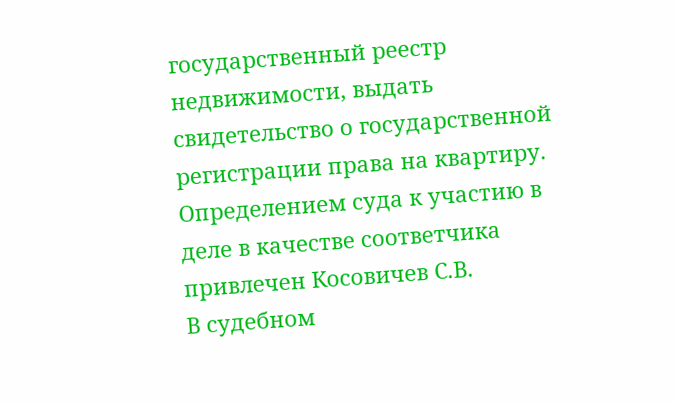государственный реестр недвижимости, выдать свидетельство о государственной регистрации права на квартиру.
Определением суда к участию в деле в качестве соответчика привлечен Косовичев С.В.
В судебном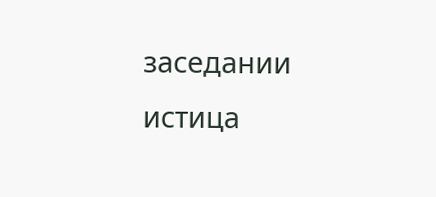заседании истица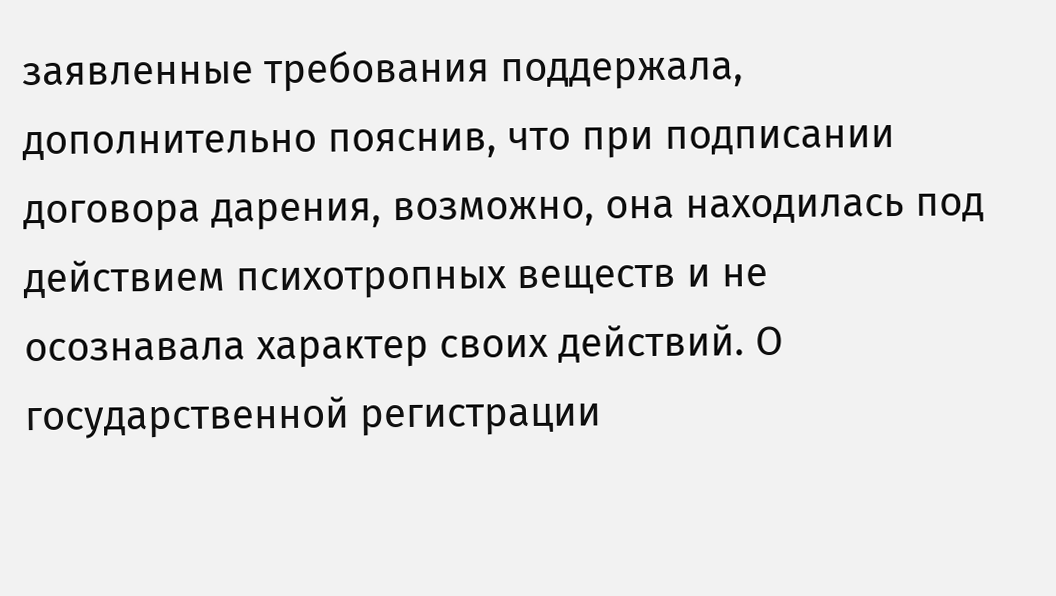заявленные требования поддержала, дополнительно пояснив, что при подписании договора дарения, возможно, она находилась под действием психотропных веществ и не осознавала характер своих действий. О государственной регистрации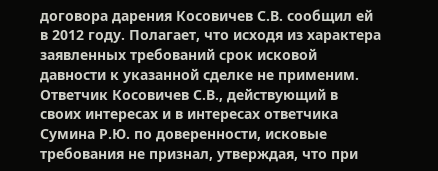договора дарения Косовичев С.В. сообщил ей в 2012 году. Полагает, что исходя из характера заявленных требований срок исковой давности к указанной сделке не применим.
Ответчик Косовичев С.В., действующий в своих интересах и в интересах ответчика Сумина Р.Ю. по доверенности, исковые требования не признал, утверждая, что при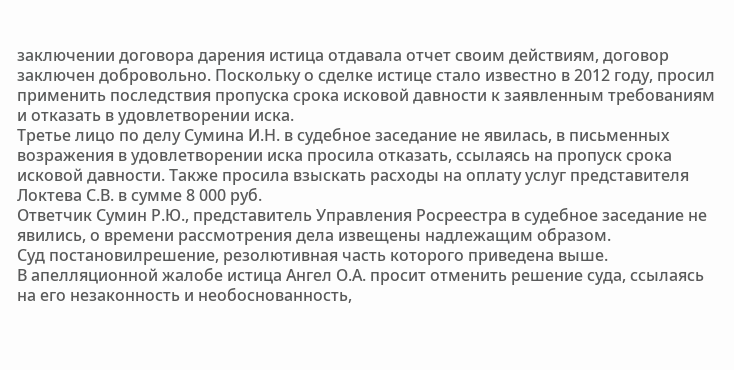заключении договора дарения истица отдавала отчет своим действиям, договор заключен добровольно. Поскольку о сделке истице стало известно в 2012 году, просил применить последствия пропуска срока исковой давности к заявленным требованиям и отказать в удовлетворении иска.
Третье лицо по делу Сумина И.Н. в судебное заседание не явилась, в письменных возражения в удовлетворении иска просила отказать, ссылаясь на пропуск срока исковой давности. Также просила взыскать расходы на оплату услуг представителя Локтева С.В. в сумме 8 000 руб.
Ответчик Сумин Р.Ю., представитель Управления Росреестра в судебное заседание не явились, о времени рассмотрения дела извещены надлежащим образом.
Суд постановилрешение, резолютивная часть которого приведена выше.
В апелляционной жалобе истица Ангел О.А. просит отменить решение суда, ссылаясь на его незаконность и необоснованность,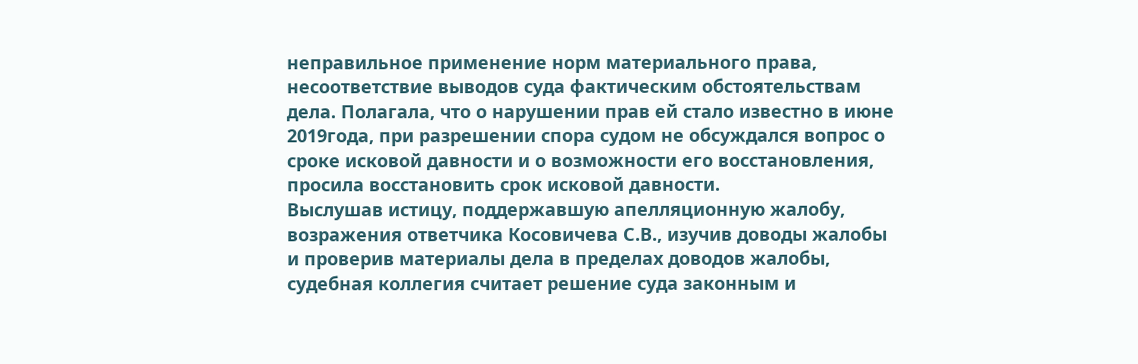неправильное применение норм материального права, несоответствие выводов суда фактическим обстоятельствам дела. Полагала, что о нарушении прав ей стало известно в июне 2019года, при разрешении спора судом не обсуждался вопрос о сроке исковой давности и о возможности его восстановления, просила восстановить срок исковой давности.
Выслушав истицу, поддержавшую апелляционную жалобу, возражения ответчика Косовичева С.В., изучив доводы жалобы и проверив материалы дела в пределах доводов жалобы, судебная коллегия считает решение суда законным и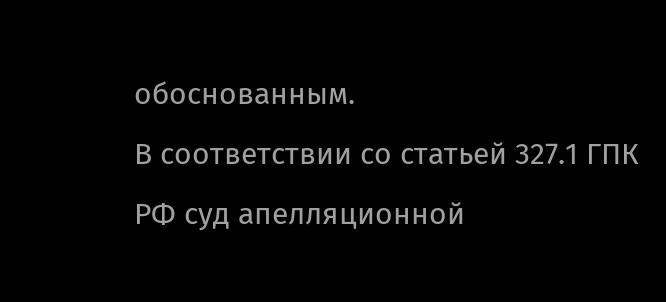обоснованным.
В соответствии со статьей 327.1 ГПК РФ суд апелляционной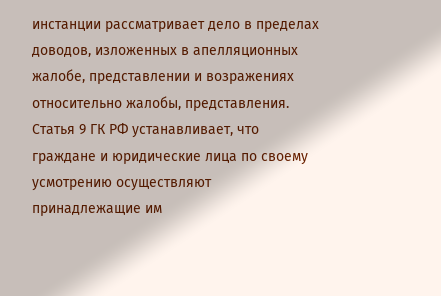инстанции рассматривает дело в пределах доводов, изложенных в апелляционных жалобе, представлении и возражениях относительно жалобы, представления.
Статья 9 ГК РФ устанавливает, что граждане и юридические лица по своему усмотрению осуществляют принадлежащие им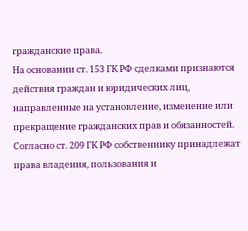гражданские права.
На основании ст. 153 ГК РФ сделками признаются действия граждан и юридических лиц, направленные на установление, изменение или прекращение гражданских прав и обязанностей.
Согласно ст. 209 ГК РФ собственнику принадлежат права владения, пользования и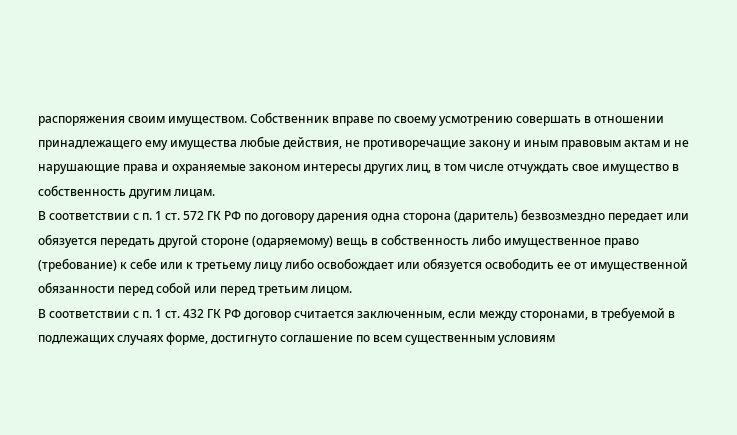распоряжения своим имуществом. Собственник вправе по своему усмотрению совершать в отношении принадлежащего ему имущества любые действия, не противоречащие закону и иным правовым актам и не нарушающие права и охраняемые законом интересы других лиц, в том числе отчуждать свое имущество в собственность другим лицам.
В соответствии с п. 1 ст. 572 ГК РФ по договору дарения одна сторона (даритель) безвозмездно передает или обязуется передать другой стороне (одаряемому) вещь в собственность либо имущественное право (требование) к себе или к третьему лицу либо освобождает или обязуется освободить ее от имущественной обязанности перед собой или перед третьим лицом.
В соответствии с п. 1 ст. 432 ГК РФ договор считается заключенным, если между сторонами, в требуемой в подлежащих случаях форме, достигнуто соглашение по всем существенным условиям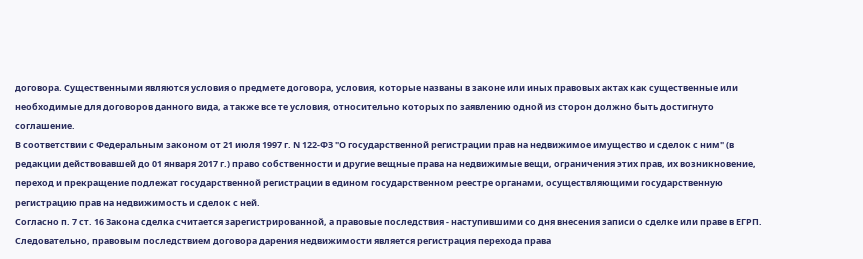договора. Существенными являются условия о предмете договора, условия, которые названы в законе или иных правовых актах как существенные или необходимые для договоров данного вида, а также все те условия, относительно которых по заявлению одной из сторон должно быть достигнуто соглашение.
В соответствии с Федеральным законом от 21 июля 1997 г. N 122-ФЗ "О государственной регистрации прав на недвижимое имущество и сделок с ним" (в редакции действовавшей до 01 января 2017 г.) право собственности и другие вещные права на недвижимые вещи, ограничения этих прав, их возникновение, переход и прекращение подлежат государственной регистрации в едином государственном реестре органами, осуществляющими государственную регистрацию прав на недвижимость и сделок с ней.
Согласно п. 7 ст. 16 Закона сделка считается зарегистрированной, а правовые последствия - наступившими со дня внесения записи о сделке или праве в ЕГРП.
Следовательно, правовым последствием договора дарения недвижимости является регистрация перехода права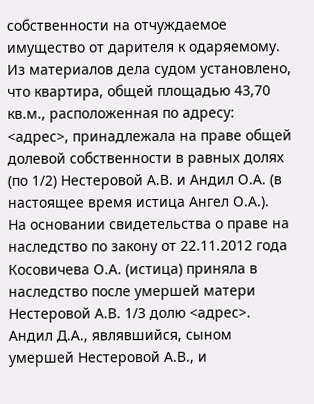собственности на отчуждаемое имущество от дарителя к одаряемому.
Из материалов дела судом установлено, что квартира, общей площадью 43,70 кв.м., расположенная по адресу: <адрес>, принадлежала на праве общей долевой собственности в равных долях (по 1/2) Нестеровой А.В. и Андил О.А. (в настоящее время истица Ангел О.А.).
На основании свидетельства о праве на наследство по закону от 22.11.2012 года Косовичева О.А. (истица) приняла в наследство после умершей матери Нестеровой А.В. 1/3 долю <адрес>.
Андил Д.А., являвшийся, сыном умершей Нестеровой А.В., и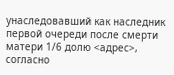унаследовавший как наследник первой очереди после смерти матери 1/6 долю <адрес>, согласно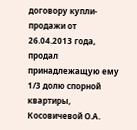договору купли-продажи от 26.04.2013 года, продал принадлежащую ему 1/3 долю спорной квартиры, Косовичевой О.А.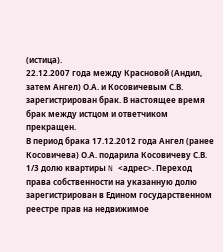(истица).
22.12.2007 года между Красновой (Андил, затем Ангел) О.А. и Косовичевым С.В. зарегистрирован брак. В настоящее время брак между истцом и ответчиком прекращен.
В период брака 17.12.2012 года Ангел (ранее Косовичева) О.А. подарила Косовичеву С.В. 1/3 долю квартиры N <адрес>. Переход права собственности на указанную долю зарегистрирован в Едином государственном реестре прав на недвижимое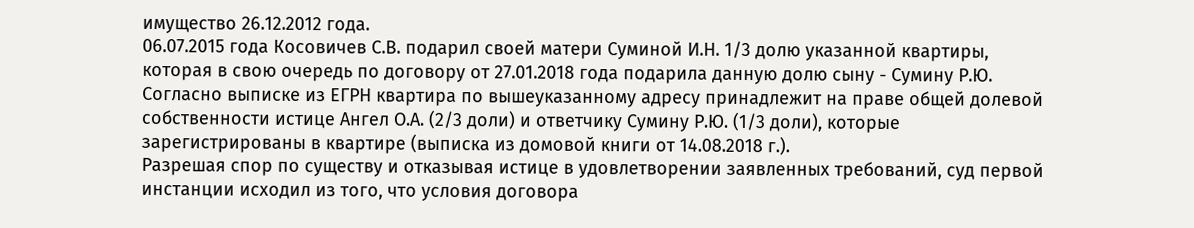имущество 26.12.2012 года.
06.07.2015 года Косовичев С.В. подарил своей матери Суминой И.Н. 1/3 долю указанной квартиры, которая в свою очередь по договору от 27.01.2018 года подарила данную долю сыну - Сумину Р.Ю.
Согласно выписке из ЕГРН квартира по вышеуказанному адресу принадлежит на праве общей долевой собственности истице Ангел О.А. (2/3 доли) и ответчику Сумину Р.Ю. (1/3 доли), которые зарегистрированы в квартире (выписка из домовой книги от 14.08.2018 г.).
Разрешая спор по существу и отказывая истице в удовлетворении заявленных требований, суд первой инстанции исходил из того, что условия договора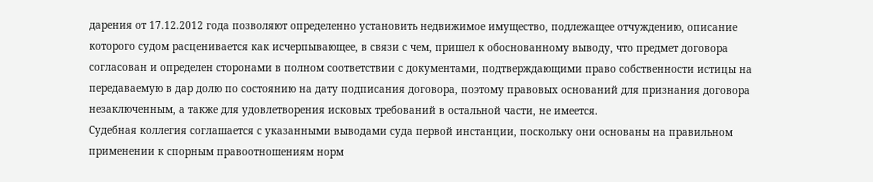дарения от 17.12.2012 года позволяют определенно установить недвижимое имущество, подлежащее отчуждению, описание которого судом расценивается как исчерпывающее, в связи с чем, пришел к обоснованному выводу, что предмет договора согласован и определен сторонами в полном соответствии с документами, подтверждающими право собственности истицы на передаваемую в дар долю по состоянию на дату подписания договора, поэтому правовых оснований для признания договора незаключенным, а также для удовлетворения исковых требований в остальной части, не имеется.
Судебная коллегия соглашается с указанными выводами суда первой инстанции, поскольку они основаны на правильном применении к спорным правоотношениям норм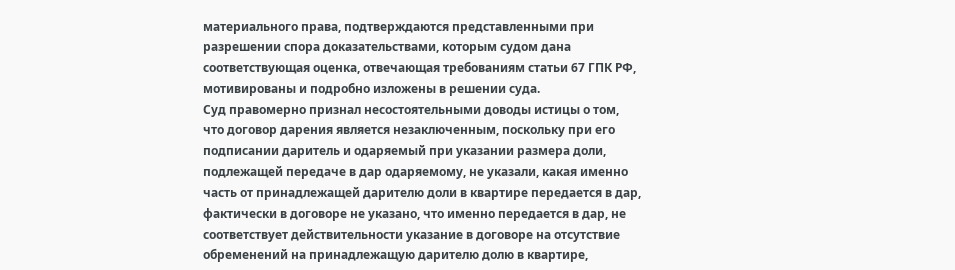материального права, подтверждаются представленными при разрешении спора доказательствами, которым судом дана соответствующая оценка, отвечающая требованиям статьи 67 ГПК РФ, мотивированы и подробно изложены в решении суда.
Суд правомерно признал несостоятельными доводы истицы о том, что договор дарения является незаключенным, поскольку при его подписании даритель и одаряемый при указании размера доли, подлежащей передаче в дар одаряемому, не указали, какая именно часть от принадлежащей дарителю доли в квартире передается в дар, фактически в договоре не указано, что именно передается в дар, не соответствует действительности указание в договоре на отсутствие обременений на принадлежащую дарителю долю в квартире,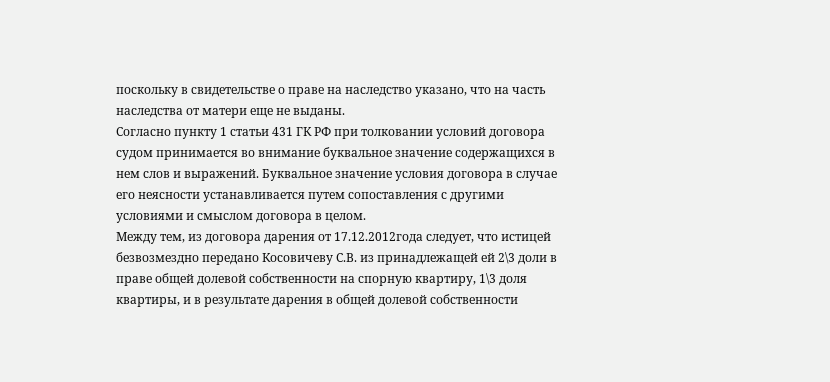поскольку в свидетельстве о праве на наследство указано, что на часть наследства от матери еще не выданы.
Согласно пункту 1 статьи 431 ГК РФ при толковании условий договора судом принимается во внимание буквальное значение содержащихся в нем слов и выражений. Буквальное значение условия договора в случае его неясности устанавливается путем сопоставления с другими условиями и смыслом договора в целом.
Между тем, из договора дарения от 17.12.2012года следует, что истицей безвозмездно передано Косовичеву С.В. из принадлежащей ей 2\3 доли в праве общей долевой собственности на спорную квартиру, 1\3 доля квартиры, и в результате дарения в общей долевой собственности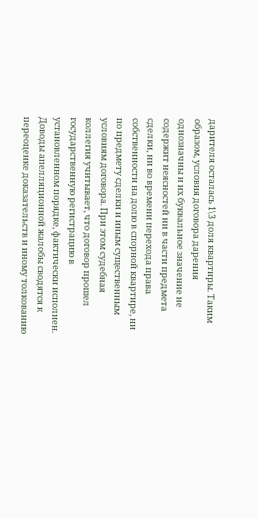дарителя осталась 1\3 доля квартиры. Таким образом, условия договора дарения однозначны и их буквальное значение не содержит неясностей ни в части предмета сделки, ни во времени перехода права собственности на долю в спорной квартире, ни по предмету сделки и иным существенным условиям договора. При этом судебная коллегия учитывает, что договор прошел государственную регистрацию в установленном порядке, фактически исполнен.
Доводы апелляционной жалобы сводятся к переоценке доказательств и иному толкованию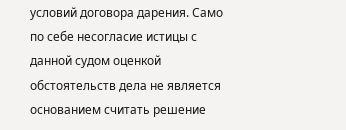условий договора дарения. Само по себе несогласие истицы с данной судом оценкой обстоятельств дела не является основанием считать решение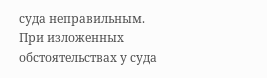суда неправильным.
При изложенных обстоятельствах у суда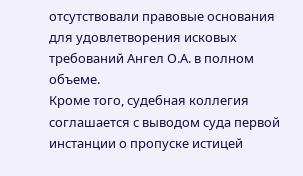отсутствовали правовые основания для удовлетворения исковых требований Ангел О.А. в полном объеме.
Кроме того, судебная коллегия соглашается с выводом суда первой инстанции о пропуске истицей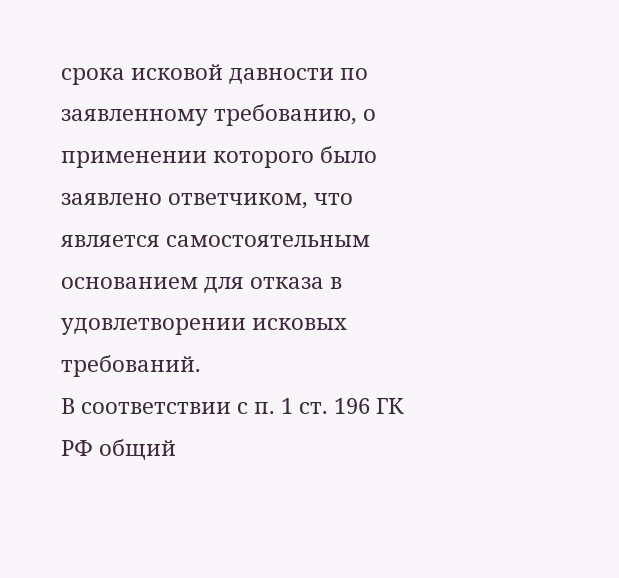срока исковой давности по заявленному требованию, о применении которого было заявлено ответчиком, что является самостоятельным основанием для отказа в удовлетворении исковых требований.
В соответствии с п. 1 ст. 196 ГК РФ общий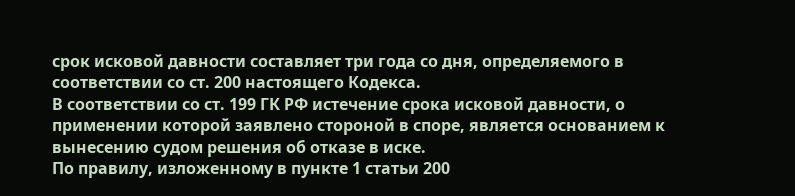срок исковой давности составляет три года со дня, определяемого в соответствии со ст. 200 настоящего Кодекса.
В соответствии со ст. 199 ГК РФ истечение срока исковой давности, о применении которой заявлено стороной в споре, является основанием к вынесению судом решения об отказе в иске.
По правилу, изложенному в пункте 1 статьи 200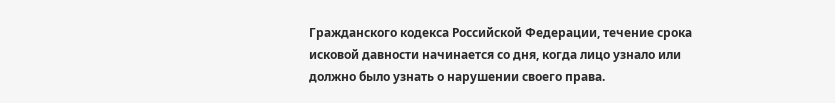Гражданского кодекса Российской Федерации, течение срока исковой давности начинается со дня, когда лицо узнало или должно было узнать о нарушении своего права.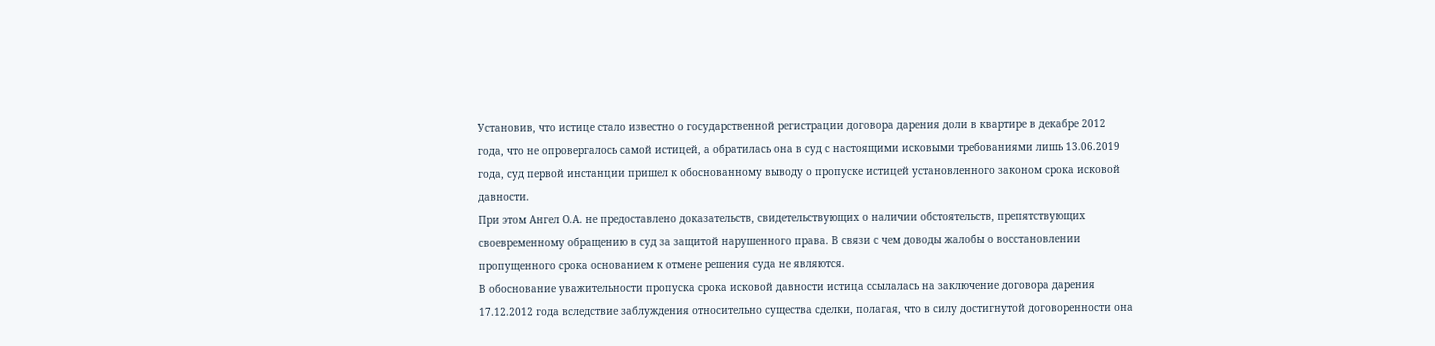Установив, что истице стало известно о государственной регистрации договора дарения доли в квартире в декабре 2012 года, что не опровергалось самой истицей, а обратилась она в суд с настоящими исковыми требованиями лишь 13.06.2019 года, суд первой инстанции пришел к обоснованному выводу о пропуске истицей установленного законом срока исковой давности.
При этом Ангел О.А. не предоставлено доказательств, свидетельствующих о наличии обстоятельств, препятствующих своевременному обращению в суд за защитой нарушенного права. В связи с чем доводы жалобы о восстановлении пропущенного срока основанием к отмене решения суда не являются.
В обоснование уважительности пропуска срока исковой давности истица ссылалась на заключение договора дарения 17.12.2012 года вследствие заблуждения относительно существа сделки, полагая, что в силу достигнутой договоренности она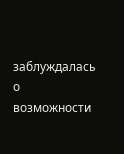заблуждалась о возможности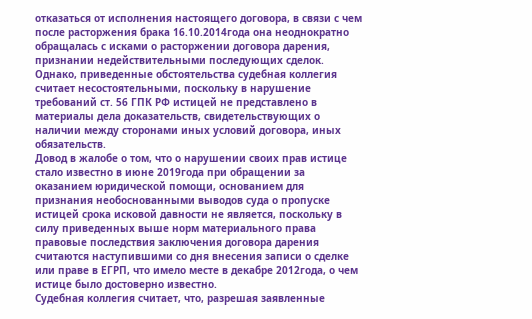отказаться от исполнения настоящего договора, в связи с чем после расторжения брака 16.10.2014года она неоднократно обращалась с исками о расторжении договора дарения, признании недействительными последующих сделок. Однако, приведенные обстоятельства судебная коллегия считает несостоятельными, поскольку в нарушение требований ст. 56 ГПК РФ истицей не представлено в материалы дела доказательств, свидетельствующих о наличии между сторонами иных условий договора, иных обязательств.
Довод в жалобе о том, что о нарушении своих прав истице стало известно в июне 2019года при обращении за оказанием юридической помощи, основанием для признания необоснованными выводов суда о пропуске истицей срока исковой давности не является, поскольку в силу приведенных выше норм материального права правовые последствия заключения договора дарения считаются наступившими со дня внесения записи о сделке или праве в ЕГРП, что имело месте в декабре 2012года, о чем истице было достоверно известно.
Судебная коллегия считает, что, разрешая заявленные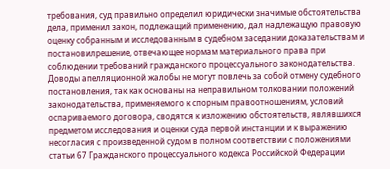требования, суд правильно определил юридически значимые обстоятельства дела, применил закон, подлежащий применению, дал надлежащую правовую оценку собранным и исследованным в судебном заседании доказательствам и постановилрешение, отвечающее нормам материального права при соблюдении требований гражданского процессуального законодательства.
Доводы апелляционной жалобы не могут повлечь за собой отмену судебного постановления, так как основаны на неправильном толковании положений законодательства, применяемого к спорным правоотношениям, условий оспариваемого договора, сводятся к изложению обстоятельств, являвшихся предметом исследования и оценки суда первой инстанции и к выражению несогласия с произведенной судом в полном соответствии с положениями статьи 67 Гражданского процессуального кодекса Российской Федерации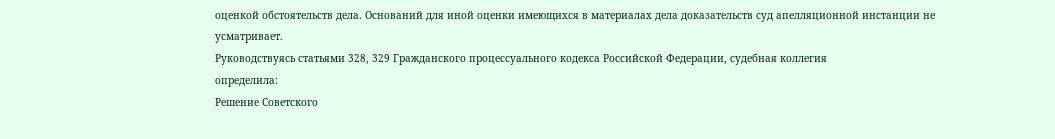оценкой обстоятельств дела. Оснований для иной оценки имеющихся в материалах дела доказательств суд апелляционной инстанции не усматривает.
Руководствуясь статьями 328, 329 Гражданского процессуального кодекса Российской Федерации, судебная коллегия
определила:
Решение Советского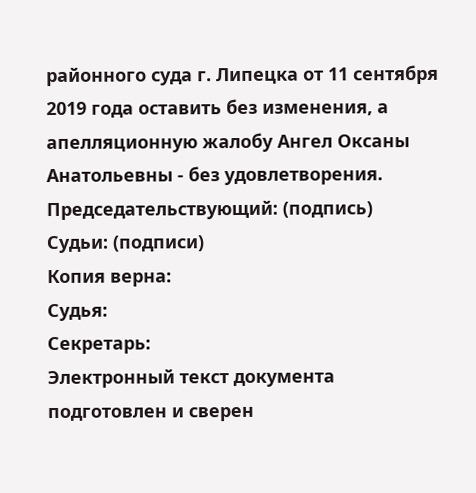районного суда г. Липецка от 11 сентября 2019 года оставить без изменения, а апелляционную жалобу Ангел Оксаны Анатольевны - без удовлетворения.
Председательствующий: (подпись)
Судьи: (подписи)
Копия верна:
Судья:
Секретарь:
Электронный текст документа
подготовлен и сверен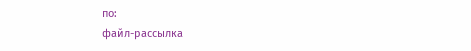по:
файл-рассылка